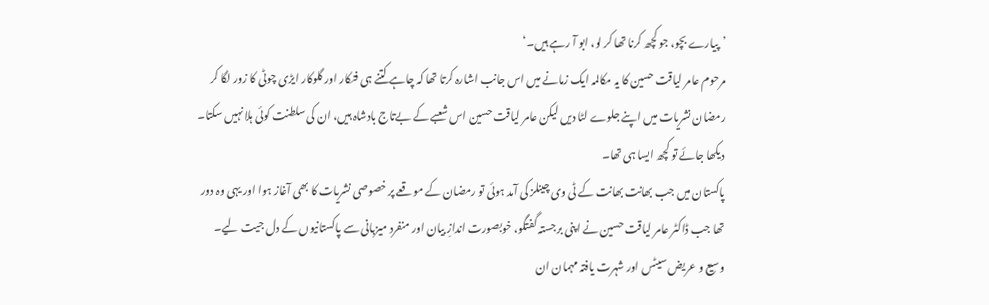’پیارے بچو، جو کچھ کرنا تھا کر لو، ابو آ رہے ہیں۔‘
مرحوم عامر لیاقت حسین کا یہ مکالمہ ایک زمانے میں اس جانب اشارہ کرتا تھا کہ چاہے کتنے ہی فنکار اور گلوکار ایڑی چوٹی کا زور لگا کر رمضان نشریات میں اپنے جلوے لٹا دیں لیکن عامر لیاقت حسین اس شعبے کے بےتاج بادشاہ ہیں، ان کی سلطنت کوئی ہلا نہیں سکتا۔ دیکھا جائے تو کچھ ایسا ہی تھا۔
پاکستان میں جب بھانت بھانت کے ٹی وی چینلز کی آمد ہوئی تو رمضان کے موقعے پر خصوصی نشریات کا بھی آغاز ہوا اور یہی وہ دور تھا جب ڈاکٹر عامر لیاقت حسین نے اپنی برجستہ گفتگو، خوبصورت اندازِ بیان اور منفرد میزبانی سے پاکستانیوں کے دل جیت لیے۔
وسیع و عریض سیٹس اور شہرت یافتہ مہمان ان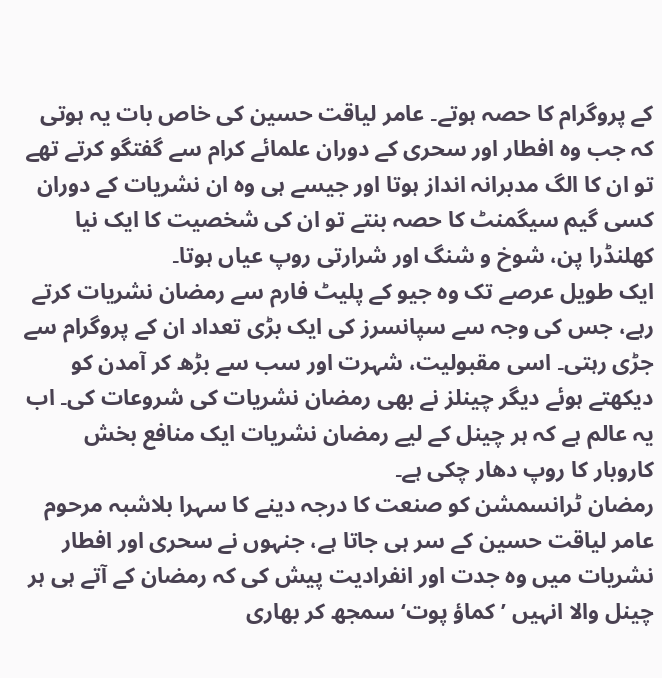کے پروگرام کا حصہ ہوتے۔ عامر لیاقت حسین کی خاص بات یہ ہوتی کہ جب وہ افطار اور سحری کے دوران علمائے کرام سے گفتگو کرتے تھے تو ان کا الگ مدبرانہ انداز ہوتا اور جیسے ہی وہ ان نشریات کے دوران کسی گیم سیگمنٹ کا حصہ بنتے تو ان کی شخصیت کا ایک نیا کھلنڈرا پن، شوخ و شنگ اور شرارتی روپ عیاں ہوتا۔
ایک طویل عرصے تک وہ جیو کے پلیٹ فارم سے رمضان نشریات کرتے رہے، جس کی وجہ سے سپانسرز کی ایک بڑی تعداد ان کے پروگرام سے جڑی رہتی۔ اسی مقبولیت، شہرت اور سب سے بڑھ کر آمدن کو دیکھتے ہوئے دیگر چینلز نے بھی رمضان نشریات کی شروعات کی۔ اب یہ عالم ہے کہ ہر چینل کے لیے رمضان نشریات ایک منافع بخش کاروبار کا روپ دھار چکی ہے۔
رمضان ٹرانسمشن کو صنعت کا درجہ دینے کا سہرا بلاشبہ مرحوم عامر لیاقت حسین کے سر ہی جاتا ہے، جنہوں نے سحری اور افطار نشریات میں وہ جدت اور انفرادیت پیش کی کہ رمضان کے آتے ہی ہر چینل والا انہیں ’کماؤ پوت‘ سمجھ کر بھاری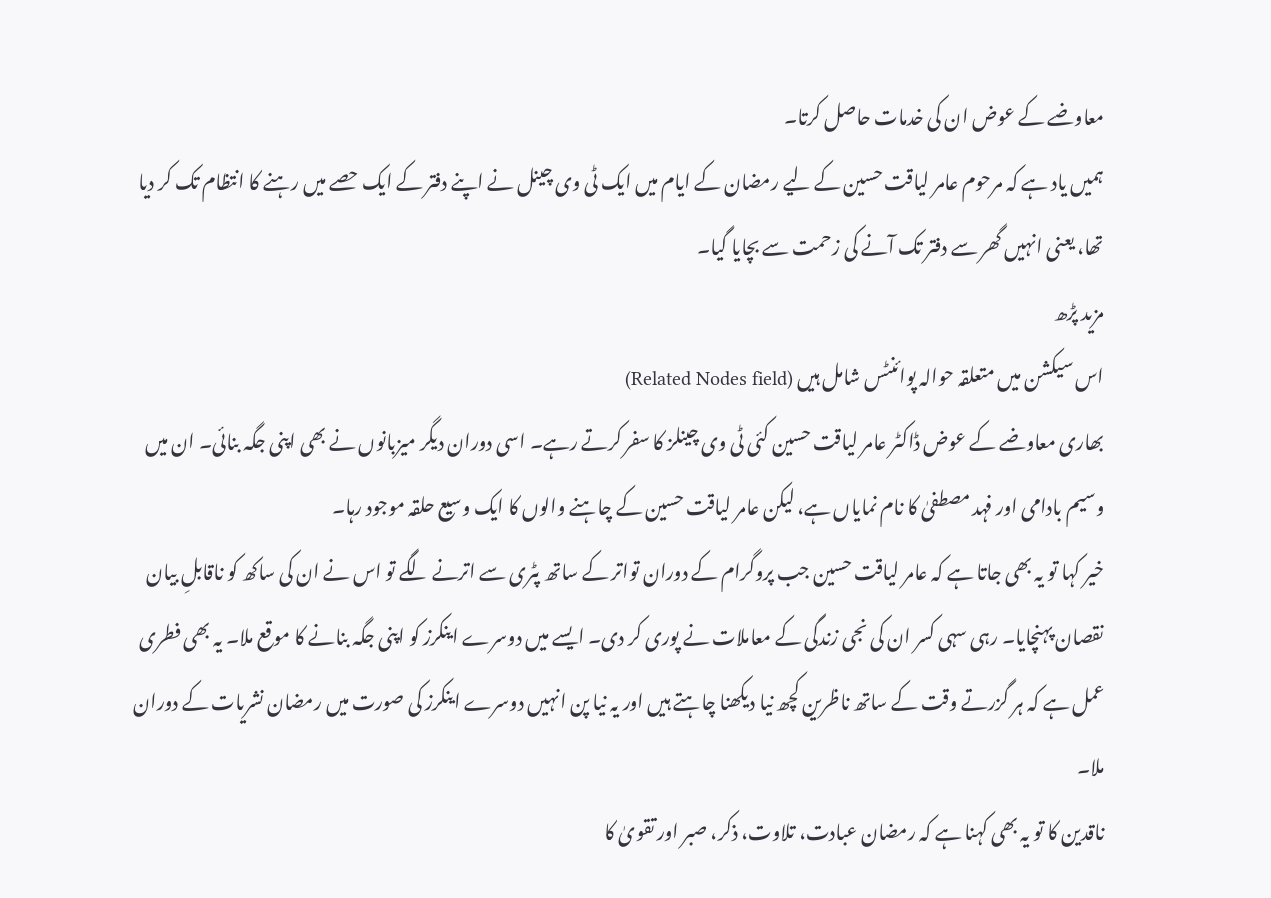معاوضے کے عوض ان کی خدمات حاصل کرتا۔
ہمیں یاد ہے کہ مرحوم عامر لیاقت حسین کے لیے رمضان کے ایام میں ایک ٹی وی چینل نے اپنے دفتر کے ایک حصے میں رہنے کا انتظام تک کر دیا تھا، یعنی انہیں گھر سے دفتر تک آنے کی زحمت سے بچایا گیا۔
مزید پڑھ
اس سیکشن میں متعلقہ حوالہ پوائنٹس شامل ہیں (Related Nodes field)
بھاری معاوضے کے عوض ڈاکٹر عامر لیاقت حسین کئی ٹی وی چینلز کا سفر کرتے رہے۔ اسی دوران دیگر میزبانوں نے بھی اپنی جگہ بنائی۔ ان میں وسیم بادامی اور فہد مصطفیٰ کا نام نمایاں ہے، لیکن عامر لیاقت حسین کے چاہنے والوں کا ایک وسیع حلقہ موجود رہا۔
خیر کہا تو یہ بھی جاتا ہے کہ عامر لیاقت حسین جب پروگرام کے دوران تواتر کے ساتھ پٹری سے اترنے لگے تو اس نے ان کی ساکھ کو ناقابلِ بیان نقصان پہنچایا۔ رہی سہی کسر ان کی نجی زندگی کے معاملات نے پوری کر دی۔ ایسے میں دوسرے اینکرز کو اپنی جگہ بنانے کا موقع ملا۔ یہ بھی فطری عمل ہے کہ ہر گزرتے وقت کے ساتھ ناظرین کچھ نیا دیکھنا چاہتے ہیں اور یہ نیا پن انہیں دوسرے اینکرز کی صورت میں رمضان نشریات کے دوران ملا۔
ناقدین کا تو یہ بھی کہنا ہے کہ رمضان عبادت، تلاوت، ذکر، صبر اور تقویٰ کا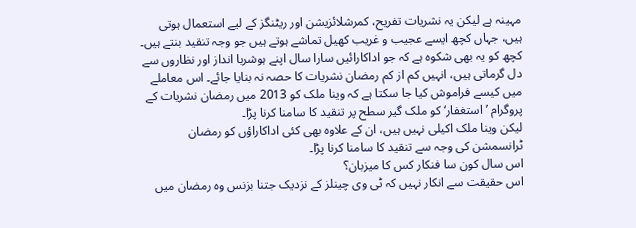مہینہ ہے لیکن یہ نشریات تفریح، کمرشلائزیشن اور ریٹنگز کے لیے استعمال ہوتی ہیں، جہاں کچھ ایسے عجیب و غریب کھیل تماشے ہوتے ہیں جو وجہ تنقید بنتے ہیں۔ کچھ کو یہ بھی شکوہ ہے کہ جو اداکارائیں سارا سال اپنے ہوشربا انداز اور نظاروں سے دل گرماتی ہیں، انہیں کم از کم رمضان نشریات کا حصہ نہ بنایا جائے۔ اس معاملے میں کیسے فراموش کیا جا سکتا ہے کہ وینا ملک کو 2013 میں رمضان نشریات کے پروگرام ’استغفار‘ کو ملک گیر سطح پر تنقید کا سامنا کرنا پڑا۔
لیکن وینا ملک اکیلی نہیں ہیں، ان کے علاوہ بھی کئی اداکاراؤں کو رمضان ٹرانسمشن کی وجہ سے تنقید کا سامنا کرنا پڑا۔
اس سال کون سا فنکار کس کا میزبان؟
اس حقیقت سے انکار نہیں کہ ٹی وی چینلز کے نزدیک جتنا بزنس وہ رمضان میں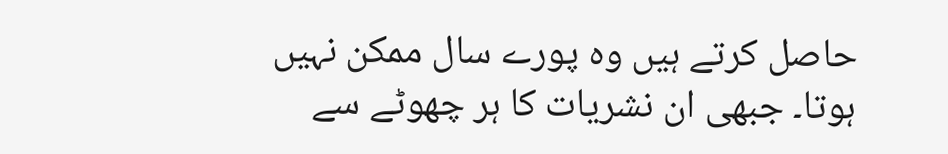حاصل کرتے ہیں وہ پورے سال ممکن نہیں ہوتا۔ جبھی ان نشریات کا ہر چھوٹے سے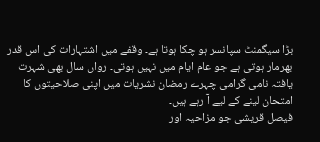بڑا سیگمنٹ سپانسر ہو چکا ہوتا ہے۔ وقفے میں اشتہارات کی اس قدر بھرمار ہوتی ہے جو عام ایام میں نہیں ہوتی۔ رواں سال بھی شہرت یافتہ نامی گرامی چہرے رمضان نشریات میں اپنی صلاحیتوں کا امتحان لینے کے لیے آ رہے ہیں۔
فیصل قریشی جو مزاحیہ اور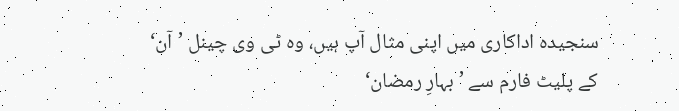سنجیدہ اداکاری میں اپنی مثال آپ ہیں، وہ ٹی وی چینل ’آن‘ کے پلیٹ فارم سے ’بہارِ رمضان‘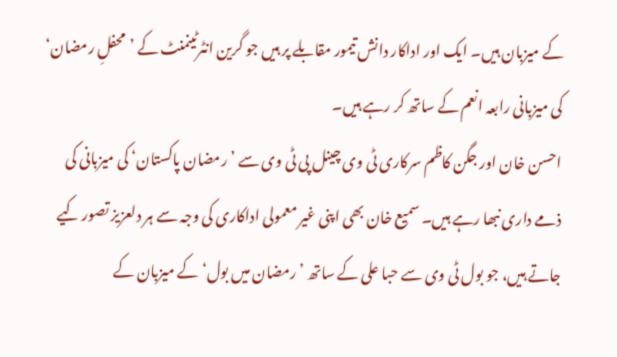کے میزبان ہیں۔ ایک اور اداکار دانش تیمور مقابلے پر ہیں جو گرین انٹرٹینمنٹ کے ’محفلِ رمضان‘ کی میزبانی رابعہ انعم کے ساتھ کر رہے ہیں۔
احسن خان اور جگن کاظم سرکاری ٹی وی چینل پی ٹی وی سے ’رمضان پاکستان‘ کی میزبانی کی ذمے داری نبھا رہے ہیں۔ سمیع خان بھی اپنی غیر معمولی اداکاری کی وجہ سے ہر دلعزیز تصور کیے جاتے ہیں، جو بول ٹی وی سے حبا علی کے ساتھ ’رمضان میں بول‘ کے میزبان کے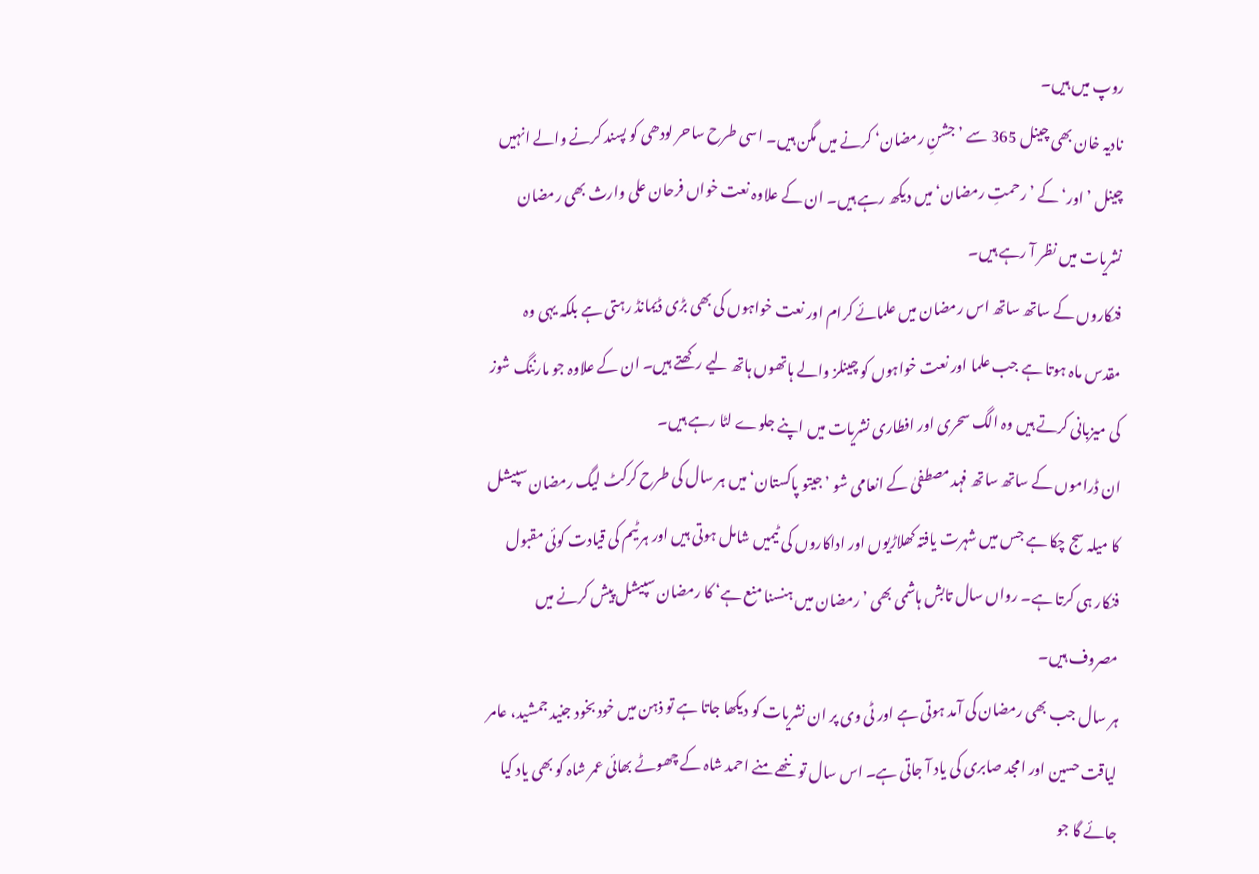روپ میں ہیں۔
نادیہ خان بھی چینل 365 سے ’جشنِ رمضان‘ کرنے میں مگن ہیں۔ اسی طرح ساحر لودھی کو پسند کرنے والے انہیں چینل ’اور‘ کے ’رحمتِ رمضان‘ میں دیکھ رہے ہیں۔ ان کے علاوہ نعت خواں فرحان علی وارث بھی رمضان نشریات میں نظر آ رہے ہیں۔
فنکاروں کے ساتھ ساتھ اس رمضان میں علمائے کرام اور نعت خواہوں کی بھی بڑی ڈیمانڈ رہتی ہے بلکہ یہی وہ مقدس ماہ ہوتا ہے جب علما اور نعت خواہوں کو چینلز والے ہاتھوں ہاتھ لیے رکھتے ہیں۔ ان کے علاوہ جو مارننگ شوز کی میزبانی کرتے ہیں وہ الگ سحری اور افطاری نشریات میں اپنے جلوے لٹا رہے ہیں۔
ان ڈراموں کے ساتھ ساتھ فہد مصطفیٰ کے انعامی شو ’جیتو پاکستان‘ میں ہر سال کی طرح کرکٹ لیگ رمضان سپیشل کا میلہ سج چکا ہے جس میں شہرت یافتہ کھلاڑیوں اور اداکاروں کی ٹیمیں شامل ہوتی ہیں اور ہر ٹیم کی قیادت کوئی مقبول فنکار ہی کرتا ہے۔ رواں سال تابش ہاشمی بھی ’رمضان میں ہنسنا منع ہے‘ کا رمضان سپیشل پیش کرنے میں مصروف ہیں۔
ہر سال جب بھی رمضان کی آمد ہوتی ہے اور ٹی وی پر ان نشریات کو دیکھا جاتا ہے تو ذہن میں خود بخود جنید جمشید، عامر لیاقت حسین اور امجد صابری کی یاد آ جاتی ہے۔ اس سال تو ننھے منے احمد شاہ کے چھوٹے بھائی عمر شاہ کو بھی یاد کیا جائے گا جو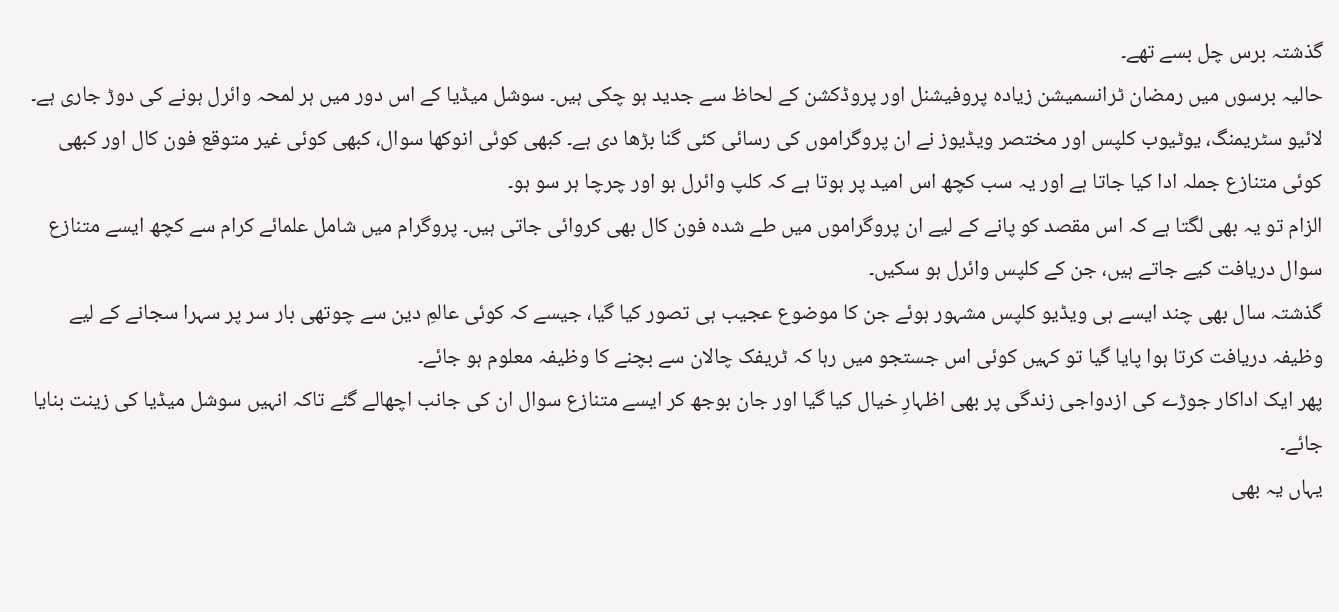گذشتہ برس چل بسے تھے۔
حالیہ برسوں میں رمضان ٹرانسمیشن زیادہ پروفیشنل اور پروڈکشن کے لحاظ سے جدید ہو چکی ہیں۔ سوشل میڈیا کے اس دور میں ہر لمحہ وائرل ہونے کی دوڑ جاری ہے۔ لائیو سٹریمنگ، یوٹیوب کلپس اور مختصر ویڈیوز نے ان پروگراموں کی رسائی کئی گنا بڑھا دی ہے۔ کبھی کوئی انوکھا سوال، کبھی کوئی غیر متوقع فون کال اور کبھی کوئی متنازع جملہ ادا کیا جاتا ہے اور یہ سب کچھ اس امید پر ہوتا ہے کہ کلپ وائرل ہو اور چرچا ہر سو ہو۔
الزام تو یہ بھی لگتا ہے کہ اس مقصد کو پانے کے لیے ان پروگراموں میں طے شدہ فون کال بھی کروائی جاتی ہیں۔ پروگرام میں شامل علمائے کرام سے کچھ ایسے متنازع سوال دریافت کیے جاتے ہیں، جن کے کلپس وائرل ہو سکیں۔
گذشتہ سال بھی چند ایسے ہی ویڈیو کلپس مشہور ہوئے جن کا موضوع عجیب ہی تصور کیا گیا، جیسے کہ کوئی عالمِ دین سے چوتھی بار سر پر سہرا سجانے کے لیے وظیفہ دریافت کرتا ہوا پایا گیا تو کہیں کوئی اس جستجو میں رہا کہ ٹریفک چالان سے بچنے کا وظیفہ معلوم ہو جائے۔
پھر ایک اداکار جوڑے کی ازدواجی زندگی پر بھی اظہارِ خیال کیا گیا اور جان بوجھ کر ایسے متنازع سوال ان کی جانب اچھالے گئے تاکہ انہیں سوشل میڈیا کی زینت بنایا جائے۔
یہاں یہ بھی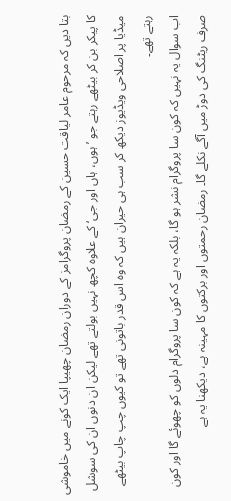بتا دیں کہ مرحوم عامر لیاقت حسین کے رمضان پروگرامز کے دوران رمضان چھیپا ایک کونے میں خاموشی کا پیکر بن کر بیٹھے رہتے جو ’ہوں، ہاں اور جی‘ کے علاوہ کچھ نہیں بولتے تھے لیکن ان دنوں ان کی سوشل میڈیا پر اصلاحی ویڈیوز دیکھ کر سب ہی حیران ہیں کہ وہ اس قدر باتونی تھے تو کیوں چپ چاپ بیٹھے رہتے تھے۔
اب سوال یہ نہیں کہ کون سا پروگرام نشر ہو گا، بلکہ یہ ہے کہ کون سا پروگرام دلوں کو چھوئے گا اور کون صرف ریٹنگ کی دوڑ میں آگے نکلے گا۔ رمضان رحمتوں اور برکتوں کا مہینہ ہے، دیکھنا یہ ہے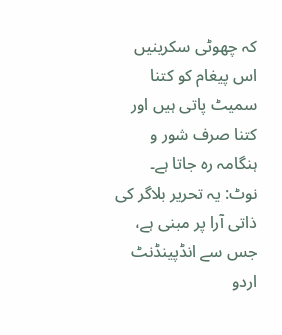کہ چھوٹی سکرینیں اس پیغام کو کتنا سمیٹ پاتی ہیں اور کتنا صرف شور و ہنگامہ رہ جاتا ہے۔
نوٹ: یہ تحریر بلاگر کی ذاتی آرا پر مبنی ہے، جس سے انڈپینڈنٹ اردو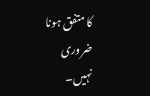کا متفق ہونا ضروری نہیں۔